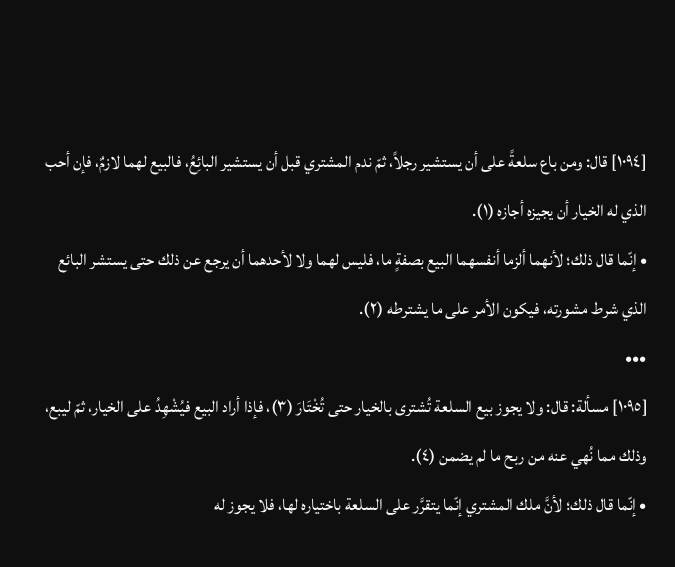[١٠٩٤] قال: ومن باع سلعةً على أن يستشير رجلاً، ثمّ ندم المشتري قبل أن يستشير البائِعُ، فالبيع لهما لازمٌ، فإن أحب الذي له الخيار أن يجيزه أجازه (١).
• إنّما قال ذلك؛ لأنهما ألزما أنفسهما البيع بصفةٍ ما، فليس لهما ولا لأحدهما أن يرجع عن ذلك حتى يستشر البائع الذي شرط مشورته، فيكون الأمر على ما يشترطه (٢).
•••
[١٠٩٥] مسألة: قال: ولا يجوز بيع السلعة تُشترى بالخيار حتى تُخْتَارَ (٣)، فإذا أراد البيع فيُشْهِدُ على الخيار، ثمّ ليبع، وذلك مما نُهي عنه من ربح ما لم يضمن (٤).
• إنّما قال ذلك؛ لأنَّ ملك المشتري إنّما يتقرَّر على السلعة باختياره لها، فلا يجوز له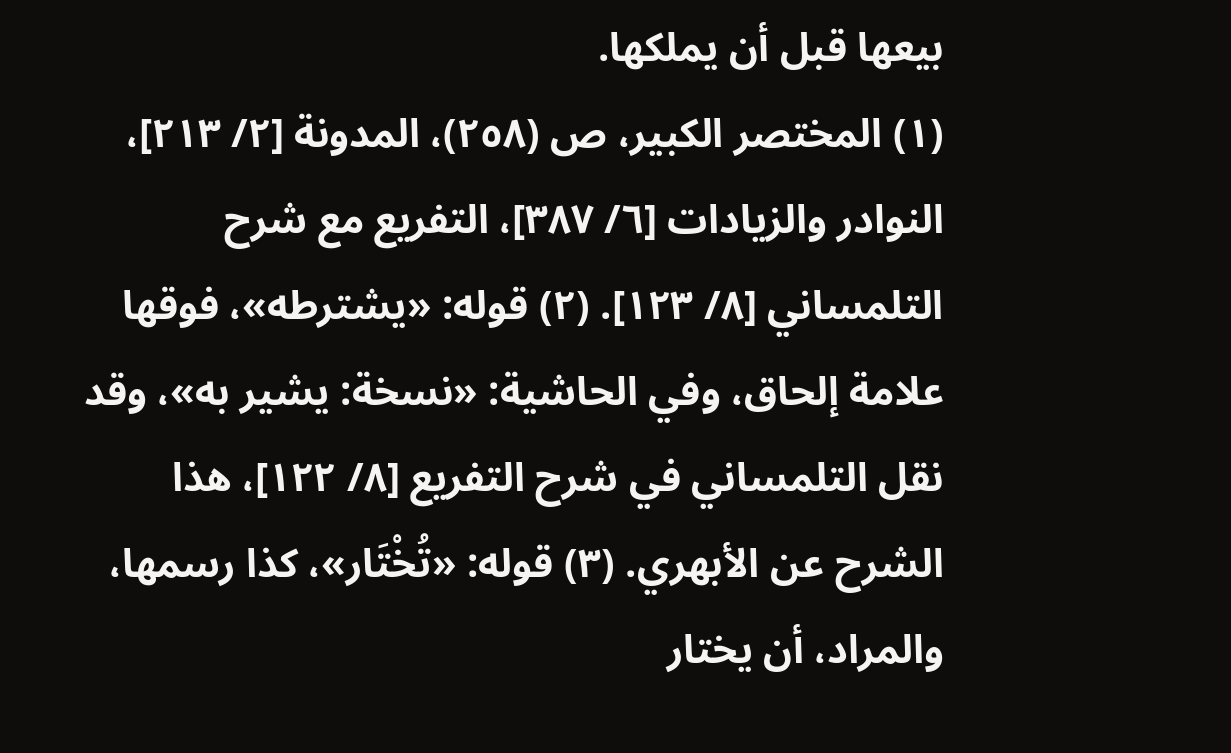بيعها قبل أن يملكها.
(١) المختصر الكبير، ص (٢٥٨)، المدونة [٢/ ٢١٣]، النوادر والزيادات [٦/ ٣٨٧]، التفريع مع شرح التلمساني [٨/ ١٢٣]. (٢) قوله: «يشترطه»، فوقها علامة إلحاق، وفي الحاشية: «نسخة: يشير به»، وقد نقل التلمساني في شرح التفريع [٨/ ١٢٢]، هذا الشرح عن الأبهري. (٣) قوله: «تُخْتَار»، كذا رسمها، والمراد، أن يختار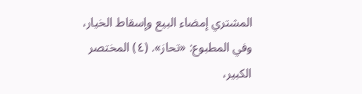المشتري إمضاء البيع وإسقاط الخيار، وفي المطبوع: «تحاز». (٤) المختصر الكبير،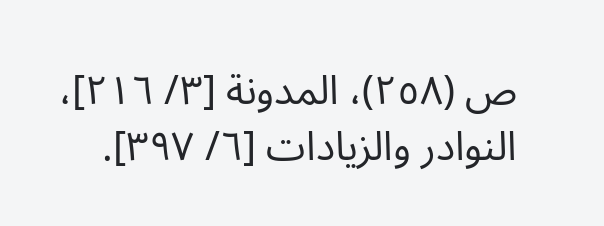ص (٢٥٨)، المدونة [٣/ ٢١٦]، النوادر والزيادات [٦/ ٣٩٧].